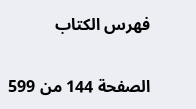فهرس الكتاب

الصفحة 144 من 599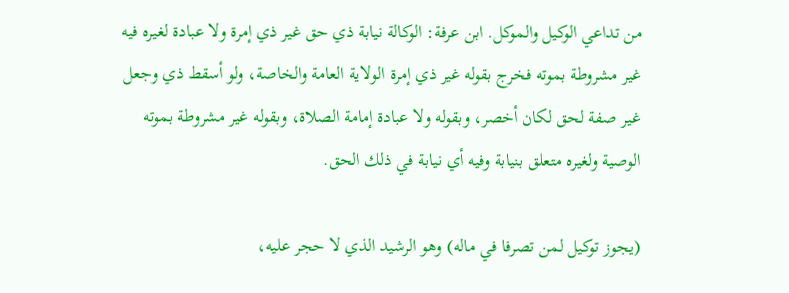من تداعي الوكيل والموكل. ابن عرفة: الوكالة نيابة ذي حق غير ذي إمرة ولا عبادة لغيره فيه غير مشروطة بموته فخرج بقوله غير ذي إمرة الولاية العامة والخاصة، ولو أسقط ذي وجعل غير صفة لحق لكان أخصر، وبقوله ولا عبادة إمامة الصلاة، وبقوله غير مشروطة بموته الوصية ولغيره متعلق بنيابة وفيه أي نيابة في ذلك الحق.

(يجوز توكيل لمن تصرفا في ماله) وهو الرشيد الذي لا حجر عليه،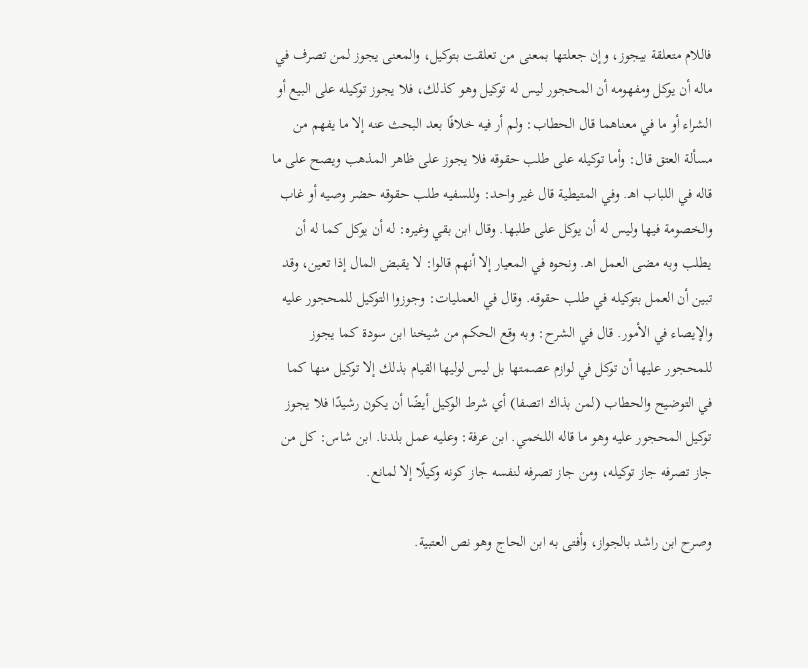فاللام متعلقة بيجوز، وإن جعلتها بمعنى من تعلقت بتوكيل، والمعنى يجوز لمن تصرف في ماله أن يوكل ومفهومه أن المحجور ليس له توكيل وهو كذلك، فلا يجوز توكيله على البيع أو الشراء أو ما في معناهما قال الحطاب: ولم أر فيه خلافًا بعد البحث عنه إلا ما يفهم من مسألة العتق قال: وأما توكيله على طلب حقوقه فلا يجوز على ظاهر المذهب ويصح على ما قاله في اللباب اهـ. وفي المتيطية قال غير واحد: وللسفيه طلب حقوقه حضر وصيه أو غاب والخصومة فيها وليس له أن يوكل على طلبها. وقال ابن بقي وغيره: له أن يوكل كما له أن يطلب وبه مضى العمل اهـ. ونحوه في المعيار إلا أنهم قالوا: لا يقبض المال إذا تعين، وقد تبين أن العمل بتوكيله في طلب حقوقه. وقال في العمليات: وجوزوا التوكيل للمحجور عليه والإيصاء في الأمور. قال في الشرح: وبه وقع الحكم من شيخنا ابن سودة كما يجوز للمحجور عليها أن توكل في لوازم عصمتها بل ليس لوليها القيام بذلك إلا توكيل منها كما في التوضيح والحطاب (لمن بذاك اتصفا) أي شرط الوكيل أيضًا أن يكون رشيدًا فلا يجوز توكيل المحجور عليه وهو ما قاله اللخمي. ابن عرفة: وعليه عمل بلدنا. ابن شاس: كل من جاز تصرفه جاز توكيله، ومن جاز تصرفه لنفسه جاز كونه وكيلًا إلا لمانع.

وصرح ابن راشد بالجواز، وأفتى به ابن الحاج وهو نص العتبية.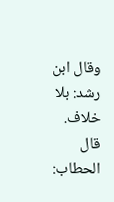وقال ابن رشد: بلا خلاف. قال الحطاب: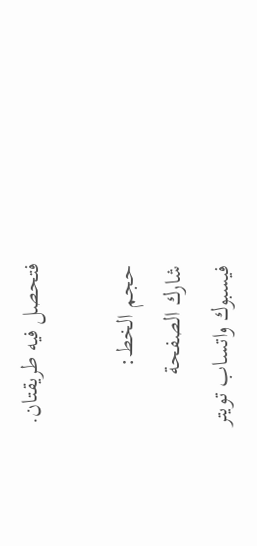فتحصل فيه طريقتان.

حجم الخط:
شارك الصفحة
فيسبوك واتساب تويتر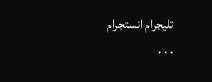تليجرام انستجرام
. . .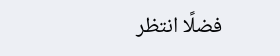فضلًا انتظر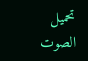تحميل الصوت